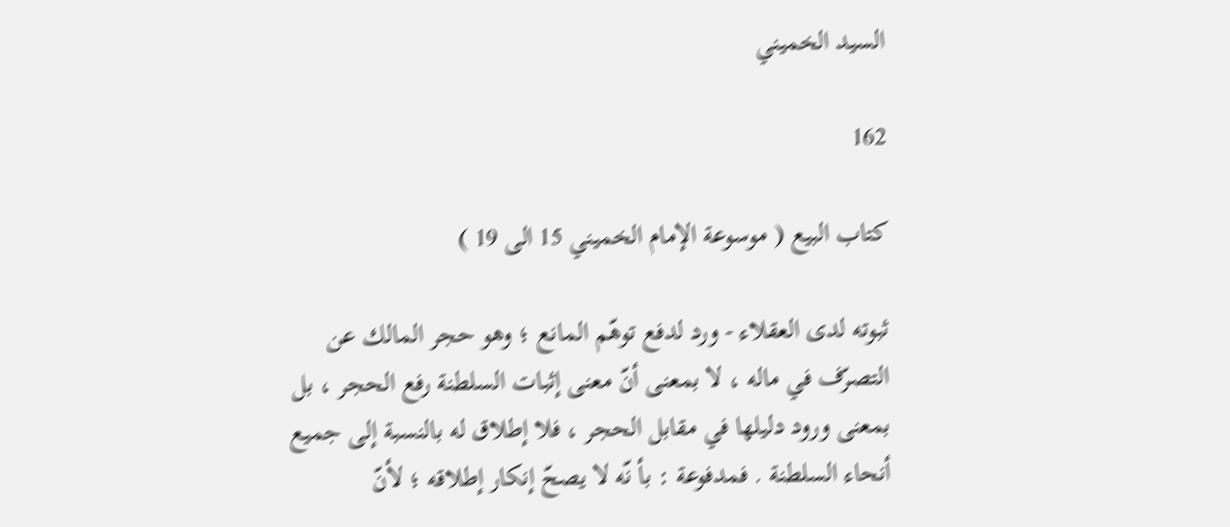السيد الخميني

162

كتاب البيع ( موسوعة الإمام الخميني 15 الى 19 )

ثبوته لدى العقلاء - ورد لدفع توهّم المانع ؛ وهو حجر المالك عن التصرّف في ماله ، لا بمعنى أنّ معنى إثبات السلطنة رفع الحجر ، بل بمعنى ورود دليلها في مقابل الحجر ، فلا إطلاق له بالنسبة إلى جميع أنحاء السلطنة . فمدفوعة : بأ نّه لا يصحّ إنكار إطلاقه ؛ لأنّ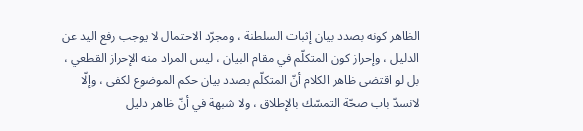الظاهر كونه بصدد بيان إثبات السلطنة ، ومجرّد الاحتمال لا يوجب رفع اليد عن الدليل ، وإحراز كون المتكلّم في مقام البيان ، ليس المراد منه الإحراز القطعي ، بل لو اقتضى ظاهر الكلام أنّ المتكلّم بصدد بيان حكم الموضوع لكفى ، وإلّا لانسدّ باب صحّة التمسّك بالإطلاق ، ولا شبهة في أنّ ظاهر دليل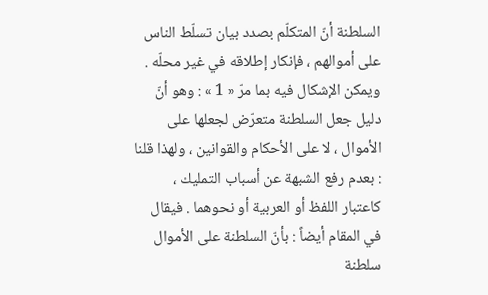السلطنة أنّ المتكلّم بصدد بيان تسلّط الناس على أموالهم ، فإنكار إطلاقه في غير محلّه . ويمكن الإشكال فيه بما مرّ « 1 » : وهو أنّ دليل جعل السلطنة متعرّض لجعلها على الأموال ، لا على الأحكام والقوانين ، ولهذا قلنا : بعدم رفع الشبهة عن أسباب التمليك ، كاعتبار اللفظ أو العربية أو نحوهما . فيقال في المقام أيضاً : بأنّ السلطنة على الأموال سلطنة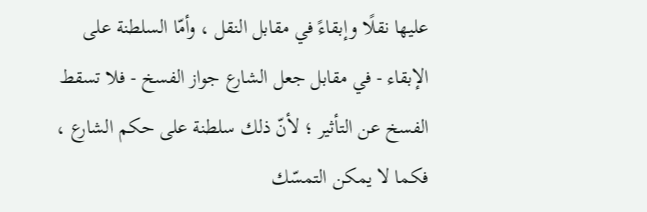عليها نقلًا وإبقاءً في مقابل النقل ، وأمّا السلطنة على الإبقاء - في مقابل جعل الشارع جواز الفسخ - فلا تسقط الفسخ عن التأثير ؛ لأنّ ذلك سلطنة على حكم الشارع ، فكما لا يمكن التمسّك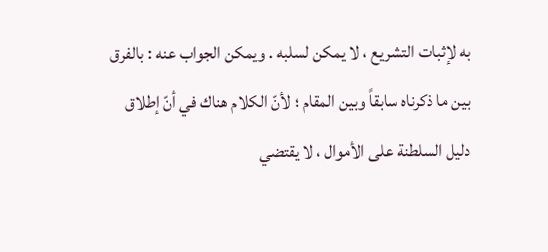به لإثبات التشريع ، لا يمكن لسلبه . ويمكن الجواب عنه : بالفرق بين ما ذكرناه سابقاً وبين المقام ؛ لأنّ الكلام هناك في أنّ إطلاق دليل السلطنة على الأموال ، لا يقتضي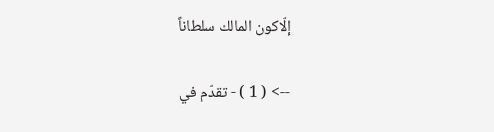إلّاكون المالك سلطاناً

--> ( 1 ) - تقدّم في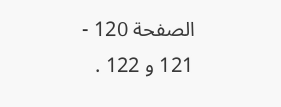الصفحة 120 - 121 و 122 .